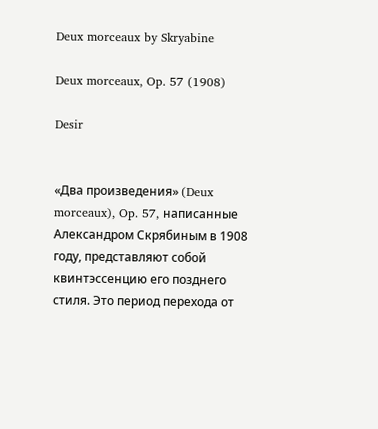Deux morceaux by Skryabine

Deux morceaux, Op. 57 (1908)

Desir


«Два произведения» (Deux morceaux), Op. 57, написанные Александром Скрябиным в 1908 году, представляют собой квинтэссенцию его позднего стиля. Это период перехода от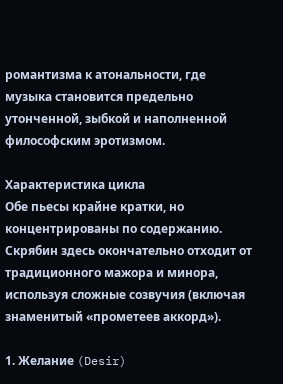романтизма к атональности, где музыка становится предельно утонченной, зыбкой и наполненной философским эротизмом.

Характеристика цикла
Обе пьесы крайне кратки, но концентрированы по содержанию. Скрябин здесь окончательно отходит от традиционного мажора и минора, используя сложные созвучия (включая знаменитый «прометеев аккорд»).

1. Желание (Desir)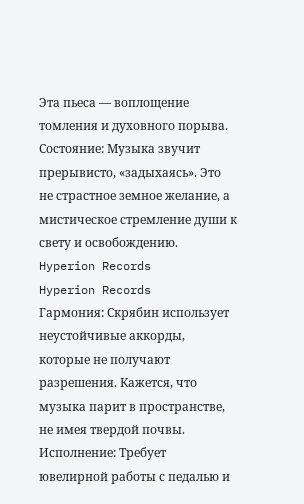Эта пьеса — воплощение томления и духовного порыва.
Состояние: Музыка звучит прерывисто, «задыхаясь». Это не страстное земное желание, а мистическое стремление души к свету и освобождению.
Hyperion Records
Hyperion Records
Гармония: Скрябин использует неустойчивые аккорды, которые не получают разрешения. Кажется, что музыка парит в пространстве, не имея твердой почвы.
Исполнение: Требует ювелирной работы с педалью и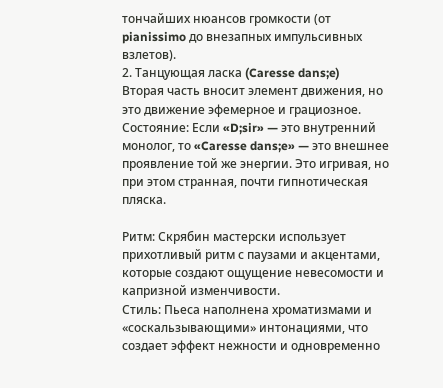тончайших нюансов громкости (от pianissimo до внезапных импульсивных взлетов).
2. Танцующая ласка (Caresse dans;e)
Вторая часть вносит элемент движения, но это движение эфемерное и грациозное.
Состояние: Если «D;sir» — это внутренний монолог, то «Caresse dans;e» — это внешнее проявление той же энергии. Это игривая, но при этом странная, почти гипнотическая пляска.

Ритм: Скрябин мастерски использует прихотливый ритм с паузами и акцентами, которые создают ощущение невесомости и капризной изменчивости.
Стиль: Пьеса наполнена хроматизмами и «соскальзывающими» интонациями, что создает эффект нежности и одновременно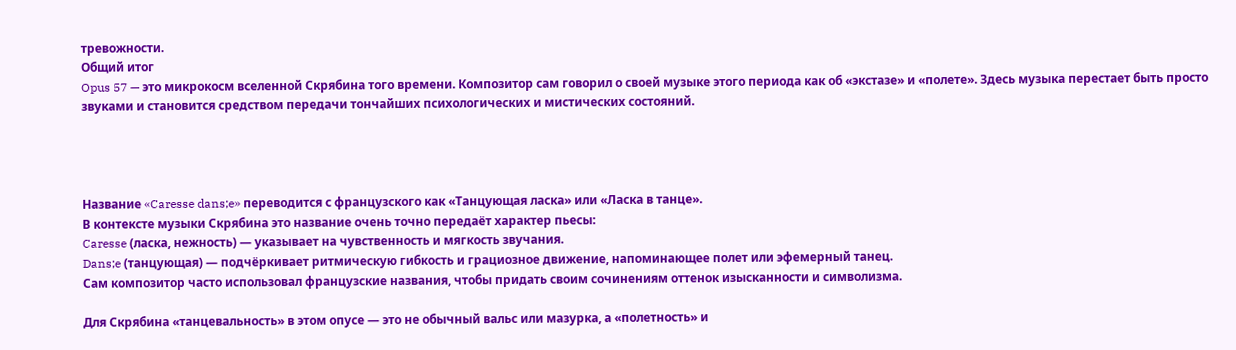тревожности.
Общий итог
Opus 57 — это микрокосм вселенной Скрябина того времени. Композитор сам говорил о своей музыке этого периода как об «экстазе» и «полете». Здесь музыка перестает быть просто звуками и становится средством передачи тончайших психологических и мистических состояний.




Название «Caresse dans;e» переводится с французского как «Танцующая ласка» или «Ласка в танце».
В контексте музыки Скрябина это название очень точно передаёт характер пьесы:
Caresse (ласка, нежность) — указывает на чувственность и мягкость звучания.
Dans;e (танцующая) — подчёркивает ритмическую гибкость и грациозное движение, напоминающее полет или эфемерный танец.
Сам композитор часто использовал французские названия, чтобы придать своим сочинениям оттенок изысканности и символизма.

Для Скрябина «танцевальность» в этом опусе — это не обычный вальс или мазурка, а «полетность» и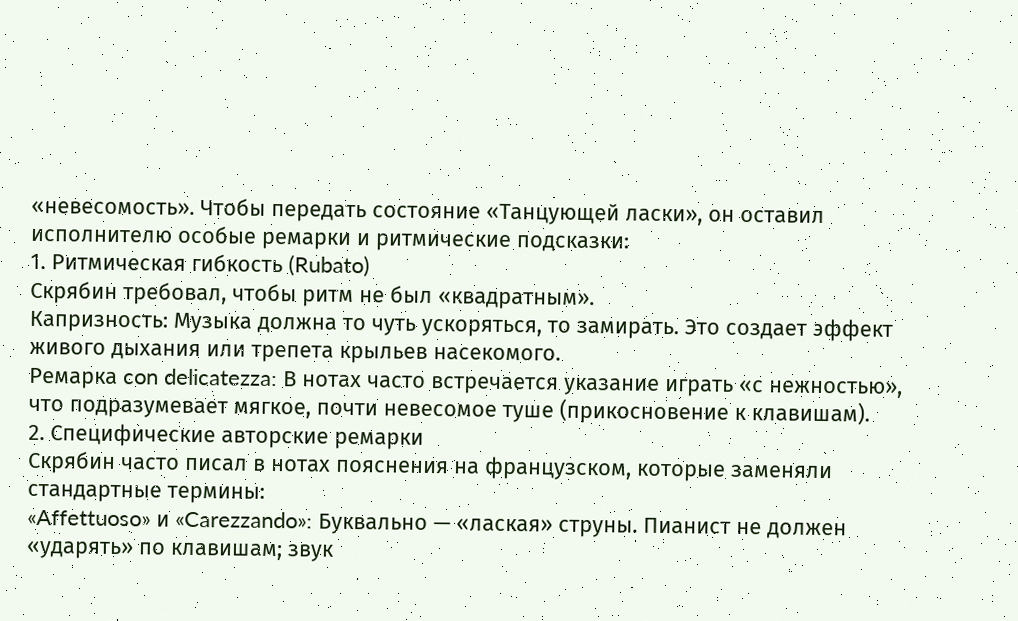«невесомость». Чтобы передать состояние «Танцующей ласки», он оставил исполнителю особые ремарки и ритмические подсказки:
1. Ритмическая гибкость (Rubato)
Скрябин требовал, чтобы ритм не был «квадратным».
Капризность: Музыка должна то чуть ускоряться, то замирать. Это создает эффект живого дыхания или трепета крыльев насекомого.
Ремарка con delicatezza: В нотах часто встречается указание играть «с нежностью», что подразумевает мягкое, почти невесомое туше (прикосновение к клавишам).
2. Специфические авторские ремарки
Скрябин часто писал в нотах пояснения на французском, которые заменяли стандартные термины:
«Affettuoso» и «Carezzando»: Буквально — «лаская» струны. Пианист не должен «ударять» по клавишам; звук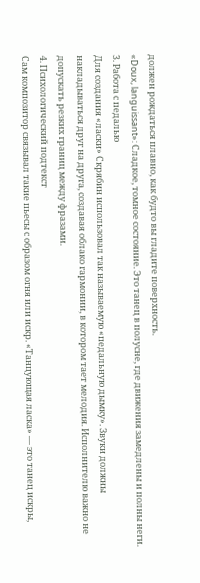должен рождаться плавно, как будто вы гладите поверхность.
«Doux, languissant»: Сладкое, томное состояние. Это танец в полусне, где движения замедлены и полны неги.
3. Работа с педалью
Для создания «ласки» Скрябин использовал так называемую «педальную дымку». Звуки должны накладываться друг на друга, создавая облако гармонии, в котором тает мелодия. Исполнителю важно не допускать резких границ между фразами.
4. Психологический подтекст
Сам композитор связывал такие пьесы с образом огня или искр. «Танцующая ласка» — это танец искры,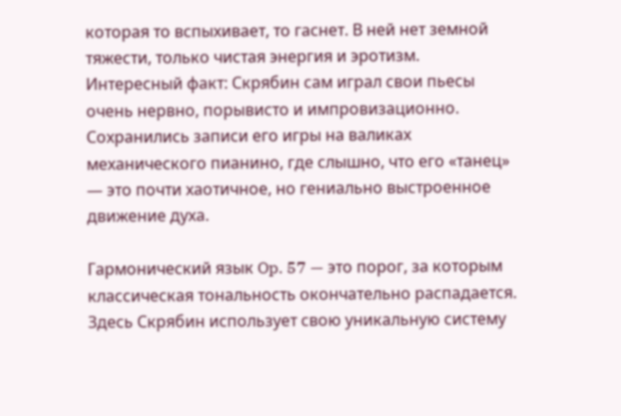которая то вспыхивает, то гаснет. В ней нет земной тяжести, только чистая энергия и эротизм.
Интересный факт: Скрябин сам играл свои пьесы очень нервно, порывисто и импровизационно. Сохранились записи его игры на валиках механического пианино, где слышно, что его «танец» — это почти хаотичное, но гениально выстроенное движение духа.

Гармонический язык Op. 57 — это порог, за которым классическая тональность окончательно распадается. Здесь Скрябин использует свою уникальную систему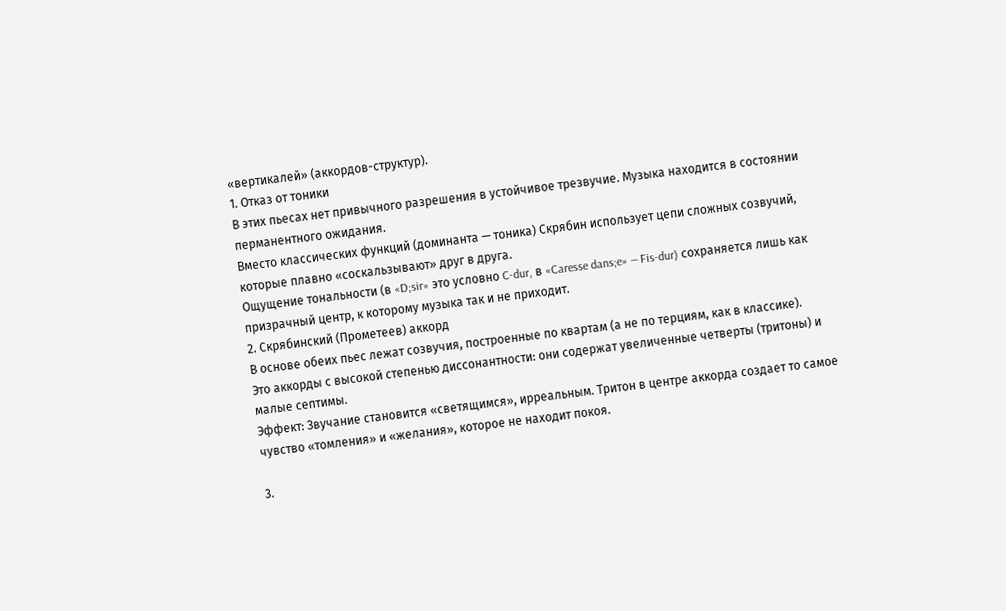«вертикалей» (аккордов-структур).
1. Отказ от тоники
В этих пьесах нет привычного разрешения в устойчивое трезвучие. Музыка находится в состоянии перманентного ожидания.
Вместо классических функций (доминанта — тоника) Скрябин использует цепи сложных созвучий, которые плавно «соскальзывают» друг в друга.
Ощущение тональности (в «D;sir» это условно C-dur, в «Caresse dans;e» — Fis-dur) сохраняется лишь как призрачный центр, к которому музыка так и не приходит.
2. Скрябинский (Прометеев) аккорд
В основе обеих пьес лежат созвучия, построенные по квартам (а не по терциям, как в классике).
Это аккорды с высокой степенью диссонантности: они содержат увеличенные четверты (тритоны) и малые септимы.
Эффект: Звучание становится «светящимся», ирреальным. Тритон в центре аккорда создает то самое чувство «томления» и «желания», которое не находит покоя.

3.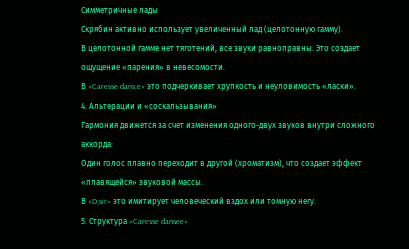Симметричные лады
Скрябин активно использует увеличенный лад (целотонную гамму).
В целотонной гамме нет тяготений, все звуки равноправны. Это создает ощущение «парения» в невесомости.
В «Caresse dans;e» это подчеркивает хрупкость и неуловимость «ласки».
4. Альтерации и «соскальзывания»
Гармония движется за счет изменения одного-двух звуков внутри сложного аккорда:
Один голос плавно переходит в другой (хроматизм), что создает эффект «плавящейся» звуковой массы.
В «D;sir» это имитирует человеческий вздох или томную негу.
5. Структура «Caresse dansee»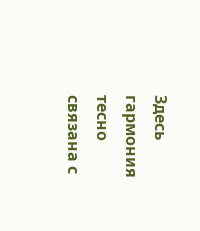Здесь гармония тесно связана с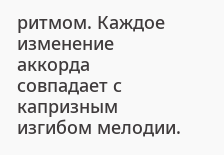ритмом. Каждое изменение аккорда совпадает с капризным изгибом мелодии.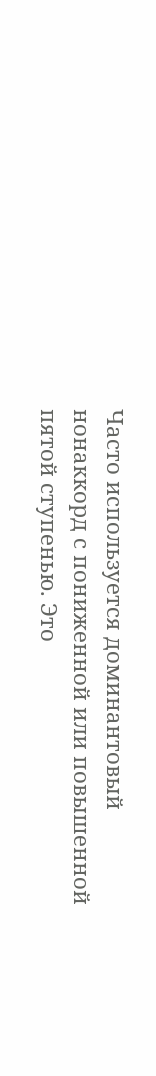Часто используется доминантовый нонаккорд с пониженной или повышенной пятой ступенью. Это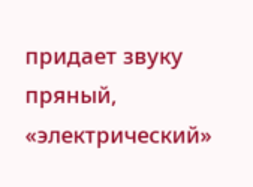придает звуку пряный, «электрический»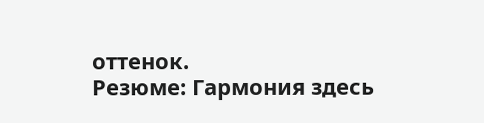оттенок.
Резюме: Гармония здесь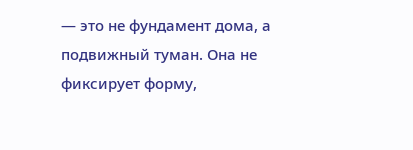— это не фундамент дома, а подвижный туман. Она не фиксирует форму,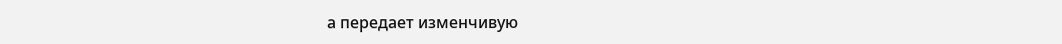а передает изменчивую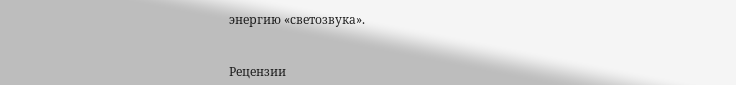энергию «светозвука».


Рецензии